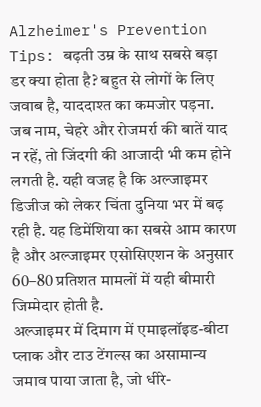Alzheimer's Prevention Tips: बढ़ती उम्र के साथ सबसे बड़ा डर क्या होता है? बहुत से लोगों के लिए जवाब है, याददाश्त का कमजोर पड़ना. जब नाम, चेहरे और रोजमर्रा की बातें याद न रहें, तो जिंदगी की आजादी भी कम होने लगती है. यही वजह है कि अल्जाइमर डिजीज को लेकर चिंता दुनिया भर में बढ़ रही है. यह डिमेंशिया का सबसे आम कारण है और अल्जाइमर एसोसिएशन के अनुसार 60–80 प्रतिशत मामलों में यही बीमारी जिम्मेदार होती है.
अल्जाइमर में दिमाग में एमाइलॉइड-बीटा प्लाक और टाउ टेंगल्स का असामान्य जमाव पाया जाता है, जो धीरे-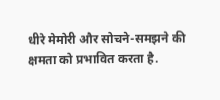धीरे मेमोरी और सोचने-समझने की क्षमता को प्रभावित करता है.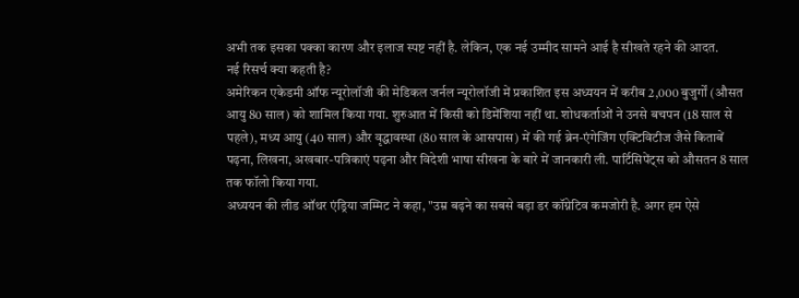अभी तक इसका पक्का कारण और इलाज स्पष्ट नहीं है. लेकिन, एक नई उम्मीद सामने आई है सीखते रहने की आदत.
नई रिसर्च क्या कहती है?
अमेरिकन एकेडमी ऑफ न्यूरोलॉजी की मेडिकल जर्नल न्यूरोलॉजी में प्रकाशित इस अध्ययन में करीब 2,000 बुजुर्गों (औसत आयु 80 साल) को शामिल किया गया. शुरुआत में किसी को डिमेंशिया नहीं था. शोधकर्ताओं ने उनसे बचपन (18 साल से पहले), मध्य आयु (40 साल) और वृद्धावस्था (80 साल के आसपास) में की गई ब्रेन-एंगेजिंग एक्टिविटीज जैसे किताबें पढ़ना, लिखना, अखबार-पत्रिकाएं पढ़ना और विदेशी भाषा सीखना के बारे में जानकारी ली. पार्टिसिपेंट्स को औसतन 8 साल तक फॉलो किया गया.
अध्ययन की लीड ऑथर एंड्रिया जम्मिट ने कहा, "उम्र बढ़ने का सबसे बड़ा डर कॉग्नेटिव कमजोरी है. अगर हम ऐसे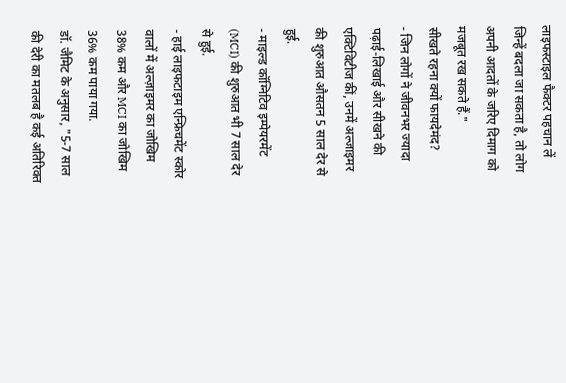लाइफस्टाइल फैक्टर पहचान लें जिन्हें बदला जा सकता है, तो लोग अपनी आदतों के जरिए दिमाग को मजबूत रख सकते हैं."
सीखते रहना क्यों फायदेमंद?
- जिन लोगों ने जीवनभर ज्यादा पढ़ाई-लिखाई और सीखने की एक्टिविटीज कीं, उनमें अल्जाइमर की शुरुआत औसतन 5 साल देर से हुई.
- माइल्ड कॉग्निटिव इम्पेयरमेंट (MCI) की शुरुआत भी 7 साल देर से हुई.
- हाई लाइफटाइम एन्फ्रिचमेंट स्कोर वालों में अल्ज़ाइमर का जोखिम 38% कम और MCI का जोखिम 36% कम पाया गया.
डॉ. जैमिट के अनुसार, "5-7 साल की देरी का मतलब है कई अतिरिक्त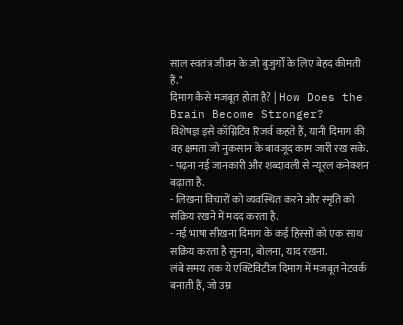साल स्वतंत्र जीवन के जो बुजुर्गों के लिए बेहद कीमती हैं."
दिमाग कैसे मजबूत होता है? | How Does the Brain Become Stronger?
विशेषज्ञ इसे कॉग्निटिव रिजर्व कहते हैं, यानी दिमाग की वह क्षमता जो नुकसान के बावजूद काम जारी रख सके.
- पढ़ना नई जानकारी और शब्दावली से न्यूरल कनेक्शन बढ़ाता है.
- लिखना विचारों को व्यवस्थित करने और स्मृति को सक्रिय रखने में मदद करता है.
- नई भाषा सीखना दिमाग के कई हिस्सों को एक साथ सक्रिय करता है सुनना, बोलना, याद रखना.
लंबे समय तक ये एक्टिविटीज दिमाग में मजबूत नेटवर्क बनाती हैं, जो उम्र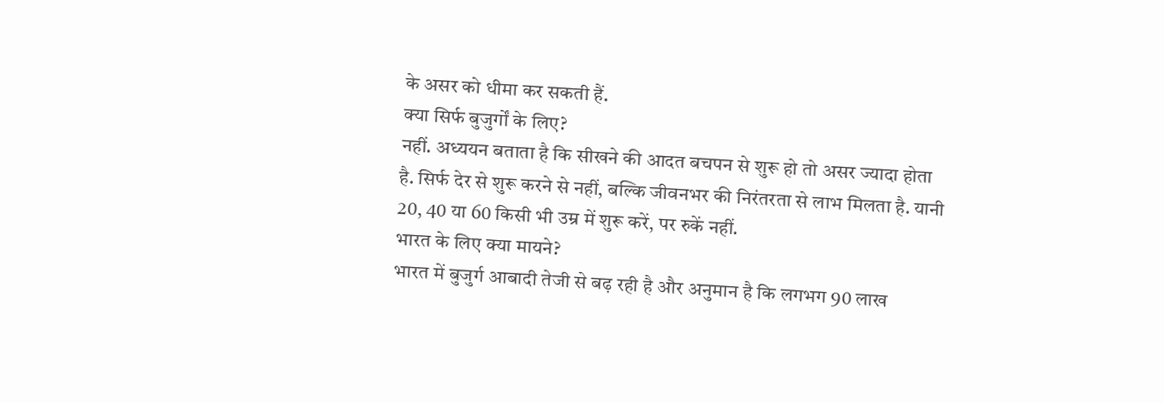के असर को धीमा कर सकती हैं.
क्या सिर्फ बुजुर्गों के लिए?
नहीं. अध्ययन बताता है कि सीखने की आदत बचपन से शुरू हो तो असर ज्यादा होता है. सिर्फ देर से शुरू करने से नहीं, बल्कि जीवनभर की निरंतरता से लाभ मिलता है. यानी 20, 40 या 60 किसी भी उम्र में शुरू करें, पर रुकें नहीं.
भारत के लिए क्या मायने?
भारत में बुजुर्ग आबादी तेजी से बढ़ रही है और अनुमान है कि लगभग 90 लाख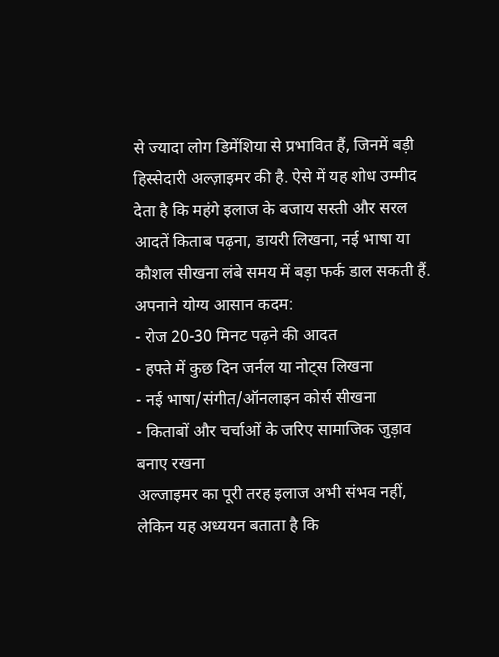से ज्यादा लोग डिमेंशिया से प्रभावित हैं, जिनमें बड़ी हिस्सेदारी अल्ज़ाइमर की है. ऐसे में यह शोध उम्मीद देता है कि महंगे इलाज के बजाय सस्ती और सरल आदतें किताब पढ़ना, डायरी लिखना, नई भाषा या कौशल सीखना लंबे समय में बड़ा फर्क डाल सकती हैं.
अपनाने योग्य आसान कदम:
- रोज 20-30 मिनट पढ़ने की आदत
- हफ्ते में कुछ दिन जर्नल या नोट्स लिखना
- नई भाषा/संगीत/ऑनलाइन कोर्स सीखना
- किताबों और चर्चाओं के जरिए सामाजिक जुड़ाव बनाए रखना
अल्जाइमर का पूरी तरह इलाज अभी संभव नहीं, लेकिन यह अध्ययन बताता है कि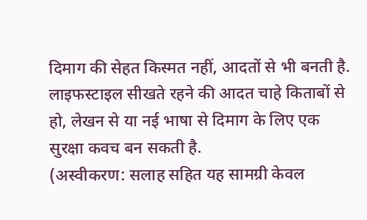दिमाग की सेहत किस्मत नहीं, आदतों से भी बनती है. लाइफस्टाइल सीखते रहने की आदत चाहे किताबों से हो, लेखन से या नई भाषा से दिमाग के लिए एक सुरक्षा कवच बन सकती है.
(अस्वीकरण: सलाह सहित यह सामग्री केवल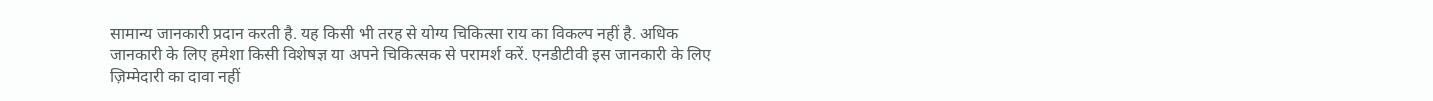सामान्य जानकारी प्रदान करती है. यह किसी भी तरह से योग्य चिकित्सा राय का विकल्प नहीं है. अधिक जानकारी के लिए हमेशा किसी विशेषज्ञ या अपने चिकित्सक से परामर्श करें. एनडीटीवी इस जानकारी के लिए ज़िम्मेदारी का दावा नहीं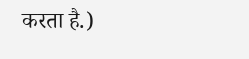करता है.)